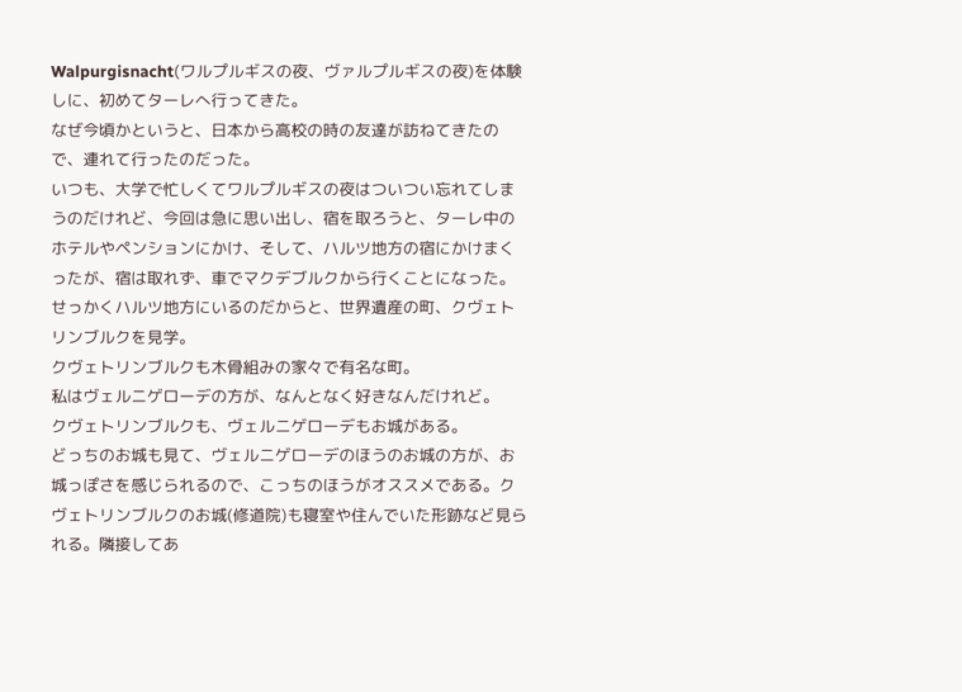Walpurgisnacht(ワルプルギスの夜、ヴァルプルギスの夜)を体験しに、初めてターレへ行ってきた。
なぜ今頃かというと、日本から高校の時の友達が訪ねてきたので、連れて行ったのだった。
いつも、大学で忙しくてワルプルギスの夜はついつい忘れてしまうのだけれど、今回は急に思い出し、宿を取ろうと、ターレ中のホテルやペンションにかけ、そして、ハルツ地方の宿にかけまくったが、宿は取れず、車でマクデブルクから行くことになった。
せっかくハルツ地方にいるのだからと、世界遺産の町、クヴェトリンブルクを見学。
クヴェトリンブルクも木骨組みの家々で有名な町。
私はヴェルニゲローデの方が、なんとなく好きなんだけれど。
クヴェトリンブルクも、ヴェルニゲローデもお城がある。
どっちのお城も見て、ヴェルニゲローデのほうのお城の方が、お城っぽさを感じられるので、こっちのほうがオススメである。クヴェトリンブルクのお城(修道院)も寝室や住んでいた形跡など見られる。隣接してあ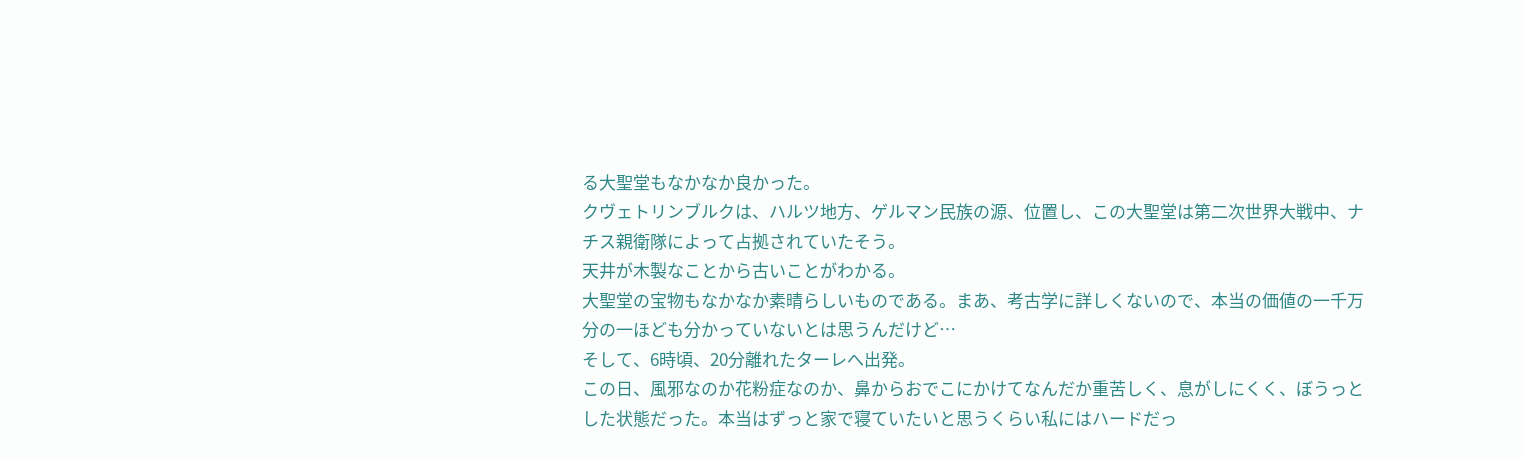る大聖堂もなかなか良かった。
クヴェトリンブルクは、ハルツ地方、ゲルマン民族の源、位置し、この大聖堂は第二次世界大戦中、ナチス親衛隊によって占拠されていたそう。
天井が木製なことから古いことがわかる。
大聖堂の宝物もなかなか素晴らしいものである。まあ、考古学に詳しくないので、本当の価値の一千万分の一ほども分かっていないとは思うんだけど…
そして、6時頃、20分離れたターレへ出発。
この日、風邪なのか花粉症なのか、鼻からおでこにかけてなんだか重苦しく、息がしにくく、ぼうっとした状態だった。本当はずっと家で寝ていたいと思うくらい私にはハードだっ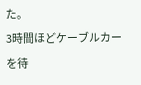た。
3時間ほどケーブルカーを待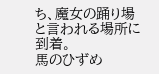ち、魔女の踊り場と言われる場所に到着。
馬のひずめ